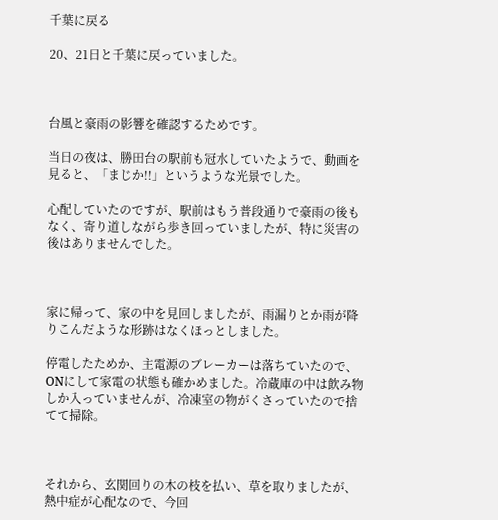千葉に戻る

20、21日と千葉に戻っていました。



台風と豪雨の影響を確認するためです。

当日の夜は、勝田台の駅前も冠水していたようで、動画を見ると、「まじか!!」というような光景でした。

心配していたのですが、駅前はもう普段通りで豪雨の後もなく、寄り道しながら歩き回っていましたが、特に災害の後はありませんでした。



家に帰って、家の中を見回しましたが、雨漏りとか雨が降りこんだような形跡はなくほっとしました。

停電したためか、主電源のブレーカーは落ちていたので、ONにして家電の状態も確かめました。冷蔵庫の中は飲み物しか入っていませんが、冷凍室の物がくさっていたので捨てて掃除。



それから、玄関回りの木の枝を払い、草を取りましたが、熱中症が心配なので、今回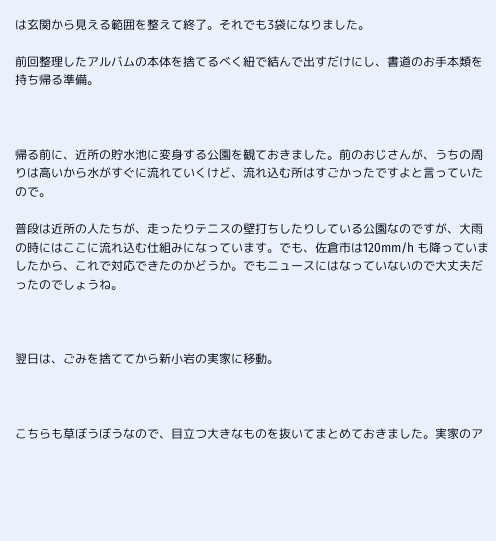は玄関から見える範囲を整えて終了。それでも3袋になりました。

前回整理したアルバムの本体を捨てるべく紐で結んで出すだけにし、書道のお手本類を持ち帰る準備。



帰る前に、近所の貯水池に変身する公園を観ておきました。前のおじさんが、うちの周りは高いから水がすぐに流れていくけど、流れ込む所はすごかったですよと言っていたので。

普段は近所の人たちが、走ったりテニスの壁打ちしたりしている公園なのですが、大雨の時にはここに流れ込む仕組みになっています。でも、佐倉市は120mm/h も降っていましたから、これで対応できたのかどうか。でもニュースにはなっていないので大丈夫だったのでしょうね。



翌日は、ごみを捨ててから新小岩の実家に移動。



こちらも草ぼうぼうなので、目立つ大きなものを抜いてまとめておきました。実家のア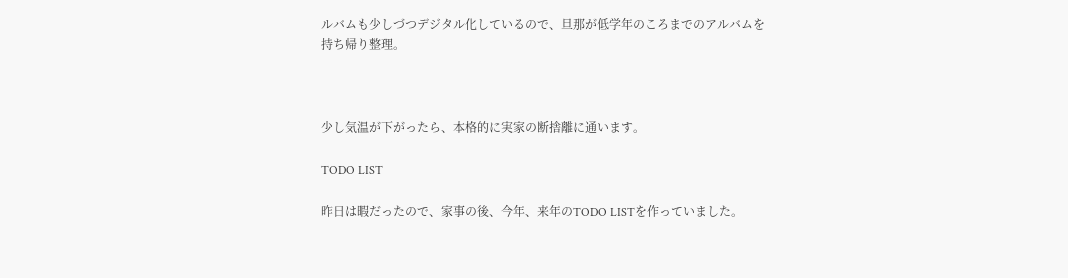ルバムも少しづつデジタル化しているので、旦那が低学年のころまでのアルバムを持ち帰り整理。



少し気温が下がったら、本格的に実家の断捨離に通います。

TODO LIST

昨日は暇だったので、家事の後、今年、来年のTODO LISTを作っていました。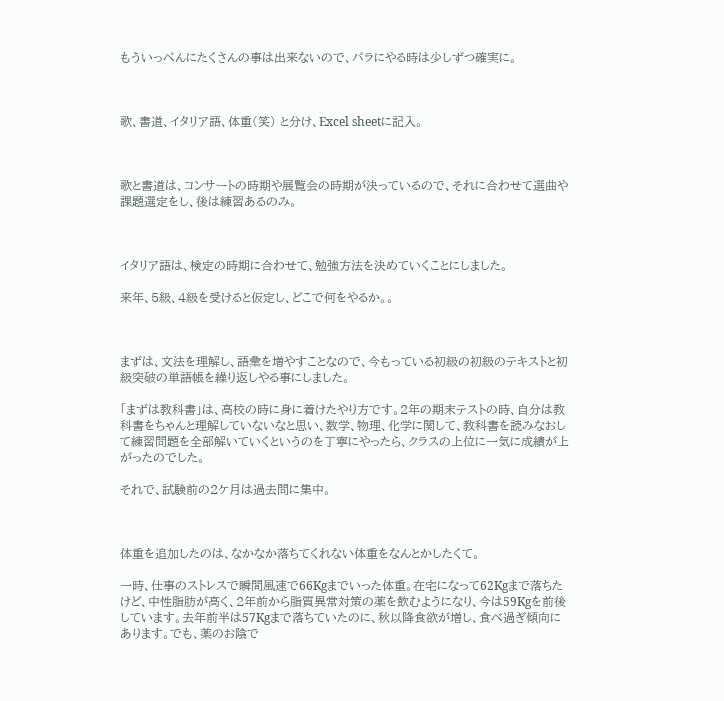もういっぺんにたくさんの事は出来ないので、パラにやる時は少しずつ確実に。



歌、書道、イタリア語、体重(笑) と分け、Excel sheetに記入。



歌と書道は、コンサートの時期や展覧会の時期が決っているので、それに合わせて選曲や課題選定をし、後は練習あるのみ。



イタリア語は、検定の時期に合わせて、勉強方法を決めていくことにしました。

来年、5級、4級を受けると仮定し、どこで何をやるか。。



まずは、文法を理解し、語彙を増やすことなので、今もっている初級の初級のテキストと初級突破の単語帳を繰り返しやる事にしました。

「まずは教科書」は、高校の時に身に着けたやり方です。2年の期末テストの時、自分は教科書をちゃんと理解していないなと思い、数学、物理、化学に関して、教科書を読みなおして練習問題を全部解いていくというのを丁寧にやったら、クラスの上位に一気に成績が上がったのでした。

それで、試験前の2ケ月は過去問に集中。



体重を追加したのは、なかなか落ちてくれない体重をなんとかしたくて。

一時、仕事のストレスで瞬間風速で66Kgまでいった体重。在宅になって62Kgまで落ちたけど、中性脂肪が高く、2年前から脂質異常対策の薬を飲むようになり、今は59Kgを前後しています。去年前半は57Kgまで落ちていたのに、秋以降食欲が増し、食べ過ぎ傾向にあります。でも、薬のお陰で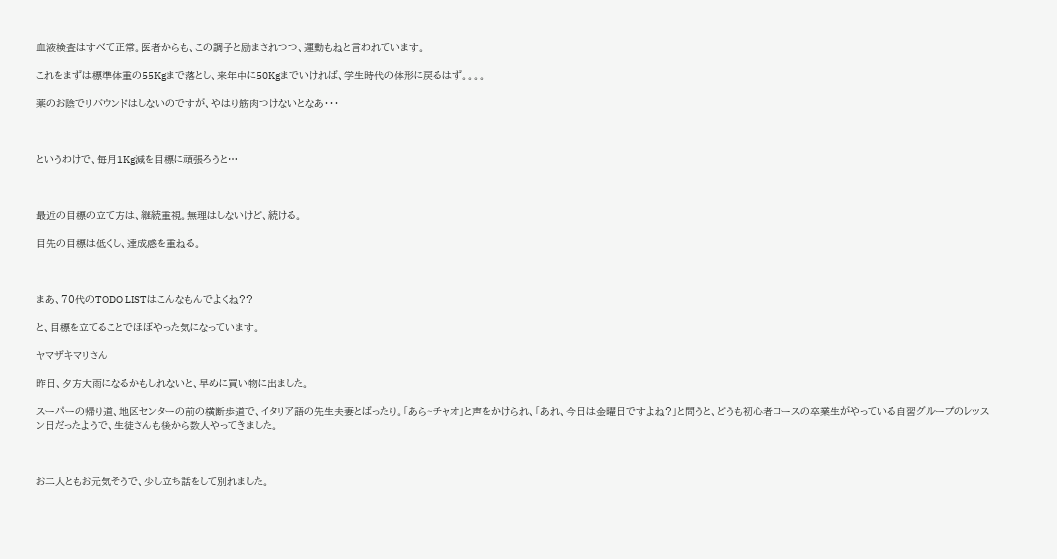血液検査はすべて正常。医者からも、この調子と励まされつつ、運動もねと言われています。

これをまずは標準体重の55Kgまで落とし、来年中に50Kgまでいければ、学生時代の体形に戻るはず。。。。

薬のお陰でリバウンドはしないのですが、やはり筋肉つけないとなあ・・・



というわけで、毎月1Kg減を目標に頑張ろうと…



最近の目標の立て方は、継続重視。無理はしないけど、続ける。

目先の目標は低くし、達成感を重ねる。



まあ、70代のTODO LISTはこんなもんでよくね??

と、目標を立てることでほぼやった気になっています。

ヤマザキマリさん

昨日、夕方大雨になるかもしれないと、早めに買い物に出ました。

スーパーの帰り道、地区センターの前の横断歩道で、イタリア語の先生夫妻とばったり。「あら~チャオ」と声をかけられ、「あれ、今日は金曜日ですよね?」と問うと、どうも初心者コースの卒業生がやっている自習グループのレッスン日だったようで、生徒さんも後から数人やってきました。



お二人ともお元気そうで、少し立ち話をして別れました。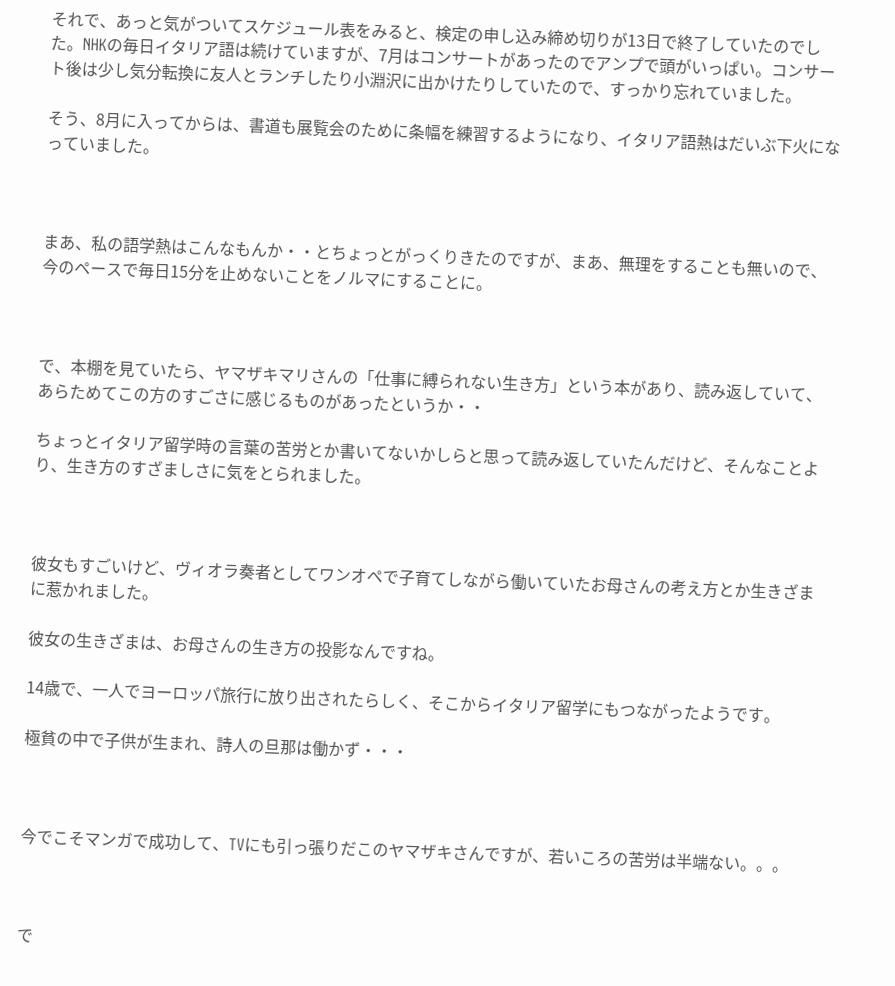それで、あっと気がついてスケジュール表をみると、検定の申し込み締め切りが13日で終了していたのでした。NHKの毎日イタリア語は続けていますが、7月はコンサートがあったのでアンプで頭がいっぱい。コンサート後は少し気分転換に友人とランチしたり小淵沢に出かけたりしていたので、すっかり忘れていました。

そう、8月に入ってからは、書道も展覧会のために条幅を練習するようになり、イタリア語熱はだいぶ下火になっていました。



まあ、私の語学熱はこんなもんか・・とちょっとがっくりきたのですが、まあ、無理をすることも無いので、今のペースで毎日15分を止めないことをノルマにすることに。



で、本棚を見ていたら、ヤマザキマリさんの「仕事に縛られない生き方」という本があり、読み返していて、あらためてこの方のすごさに感じるものがあったというか・・

ちょっとイタリア留学時の言葉の苦労とか書いてないかしらと思って読み返していたんだけど、そんなことより、生き方のすざましさに気をとられました。



彼女もすごいけど、ヴィオラ奏者としてワンオペで子育てしながら働いていたお母さんの考え方とか生きざまに惹かれました。

彼女の生きざまは、お母さんの生き方の投影なんですね。

14歳で、一人でヨーロッパ旅行に放り出されたらしく、そこからイタリア留学にもつながったようです。

極貧の中で子供が生まれ、詩人の旦那は働かず・・・



今でこそマンガで成功して、TVにも引っ張りだこのヤマザキさんですが、若いころの苦労は半端ない。。。



で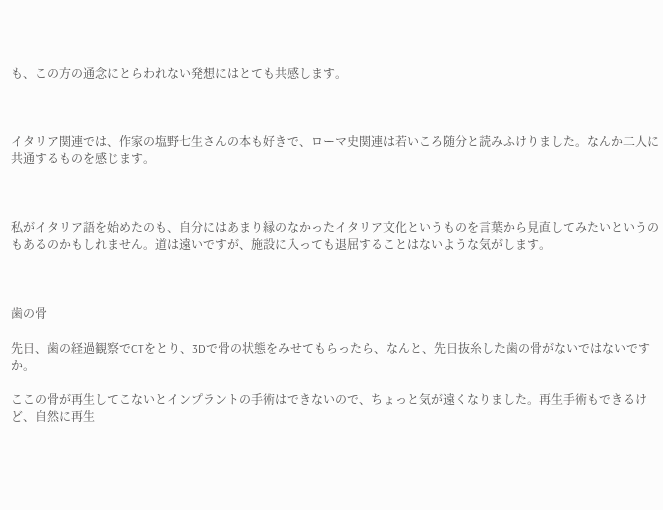も、この方の通念にとらわれない発想にはとても共感します。



イタリア関連では、作家の塩野七生さんの本も好きで、ローマ史関連は若いころ随分と読みふけりました。なんか二人に共通するものを感じます。



私がイタリア語を始めたのも、自分にはあまり縁のなかったイタリア文化というものを言葉から見直してみたいというのもあるのかもしれません。道は遠いですが、施設に入っても退屈することはないような気がします。



歯の骨

先日、歯の経過観察でCTをとり、3Dで骨の状態をみせてもらったら、なんと、先日抜糸した歯の骨がないではないですか。

ここの骨が再生してこないとインプラントの手術はできないので、ちょっと気が遠くなりました。再生手術もできるけど、自然に再生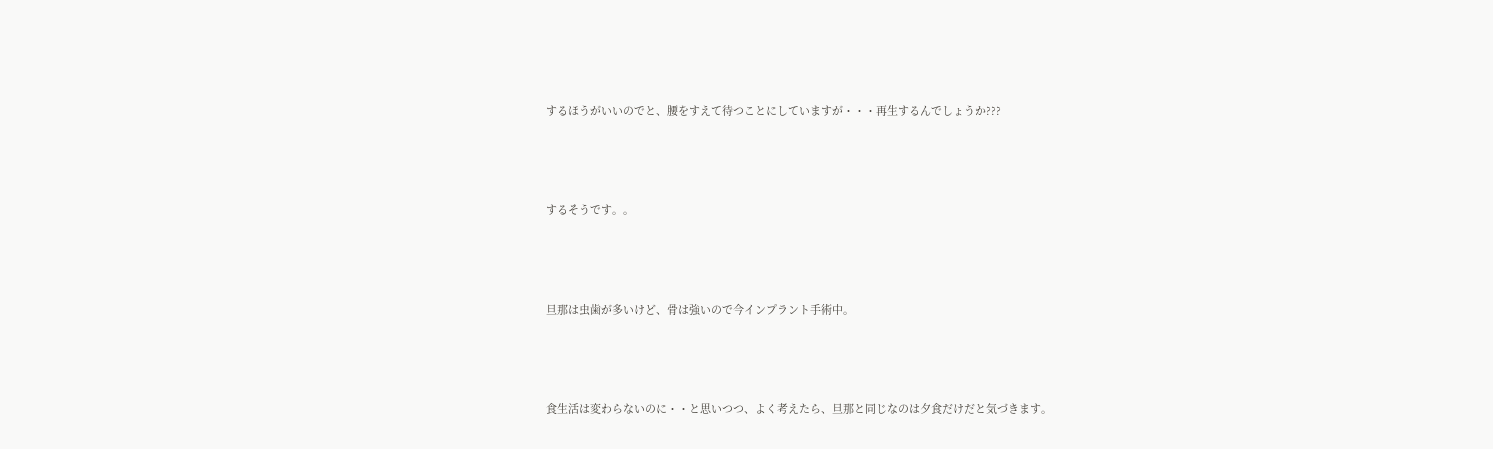するほうがいいのでと、腰をすえて待つことにしていますが・・・再生するんでしょうか???



するそうです。。



旦那は虫歯が多いけど、骨は強いので今インプラント手術中。



食生活は変わらないのに・・と思いつつ、よく考えたら、旦那と同じなのは夕食だけだと気づきます。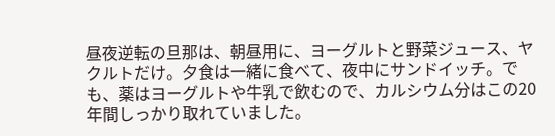昼夜逆転の旦那は、朝昼用に、ヨーグルトと野菜ジュース、ヤクルトだけ。夕食は一緒に食べて、夜中にサンドイッチ。でも、薬はヨーグルトや牛乳で飲むので、カルシウム分はこの20年間しっかり取れていました。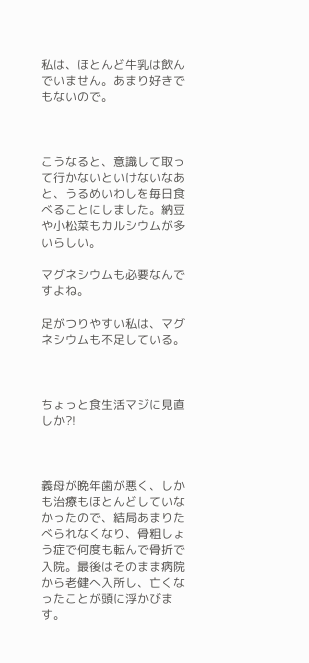私は、ほとんど牛乳は飲んでいません。あまり好きでもないので。



こうなると、意識して取って行かないといけないなあと、うるめいわしを毎日食べることにしました。納豆や小松菜もカルシウムが多いらしい。

マグネシウムも必要なんですよね。

足がつりやすい私は、マグネシウムも不足している。



ちょっと食生活マジに見直しか?!



義母が晩年歯が悪く、しかも治療もほとんどしていなかったので、結局あまりたべられなくなり、骨粗しょう症で何度も転んで骨折で入院。最後はそのまま病院から老健へ入所し、亡くなったことが頭に浮かびます。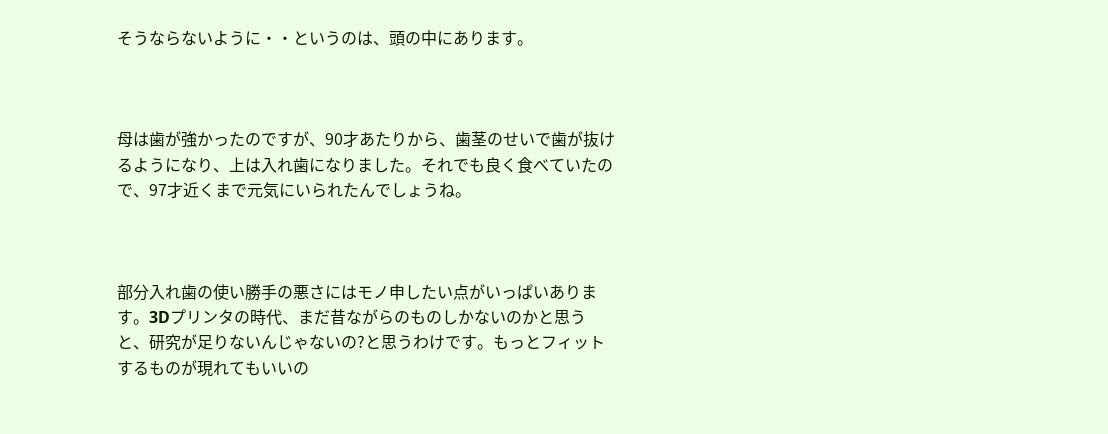そうならないように・・というのは、頭の中にあります。



母は歯が強かったのですが、90才あたりから、歯茎のせいで歯が抜けるようになり、上は入れ歯になりました。それでも良く食べていたので、97才近くまで元気にいられたんでしょうね。



部分入れ歯の使い勝手の悪さにはモノ申したい点がいっぱいあります。3Dプリンタの時代、まだ昔ながらのものしかないのかと思うと、研究が足りないんじゃないの?と思うわけです。もっとフィットするものが現れてもいいの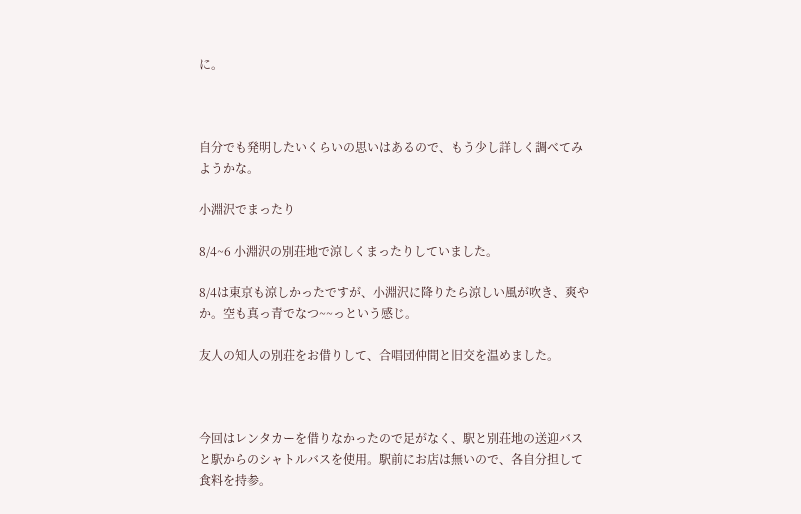に。



自分でも発明したいくらいの思いはあるので、もう少し詳しく調べてみようかな。

小淵沢でまったり

8/4~6 小淵沢の別荘地で涼しくまったりしていました。

8/4は東京も涼しかったですが、小淵沢に降りたら涼しい風が吹き、爽やか。空も真っ青でなつ~~っという感じ。

友人の知人の別荘をお借りして、合唱団仲間と旧交を温めました。



今回はレンタカーを借りなかったので足がなく、駅と別荘地の送迎バスと駅からのシャトルバスを使用。駅前にお店は無いので、各自分担して食料を持参。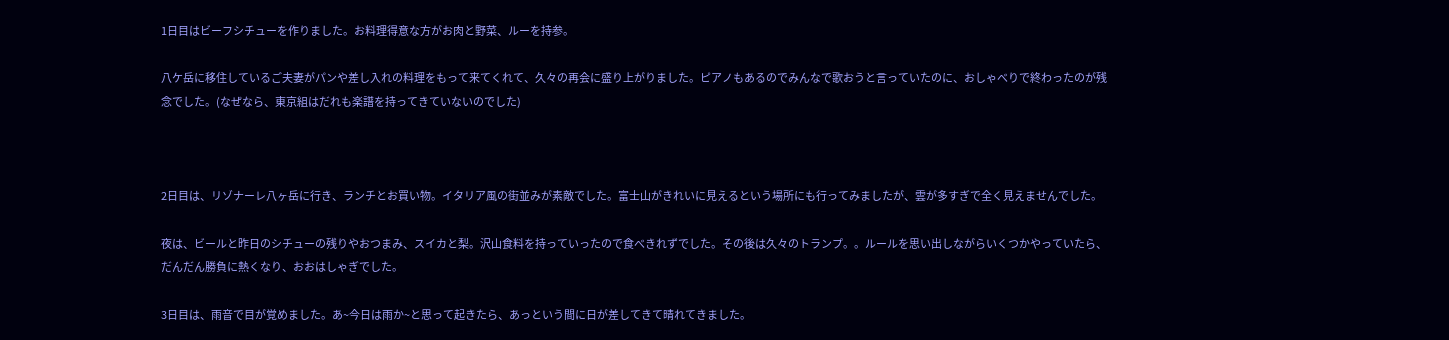1日目はビーフシチューを作りました。お料理得意な方がお肉と野菜、ルーを持参。

八ケ岳に移住しているご夫妻がパンや差し入れの料理をもって来てくれて、久々の再会に盛り上がりました。ピアノもあるのでみんなで歌おうと言っていたのに、おしゃべりで終わったのが残念でした。(なぜなら、東京組はだれも楽譜を持ってきていないのでした)



2日目は、リゾナーレ八ヶ岳に行き、ランチとお買い物。イタリア風の街並みが素敵でした。富士山がきれいに見えるという場所にも行ってみましたが、雲が多すぎで全く見えませんでした。

夜は、ビールと昨日のシチューの残りやおつまみ、スイカと梨。沢山食料を持っていったので食べきれずでした。その後は久々のトランプ。。ルールを思い出しながらいくつかやっていたら、だんだん勝負に熱くなり、おおはしゃぎでした。

3日目は、雨音で目が覚めました。あ~今日は雨か~と思って起きたら、あっという間に日が差してきて晴れてきました。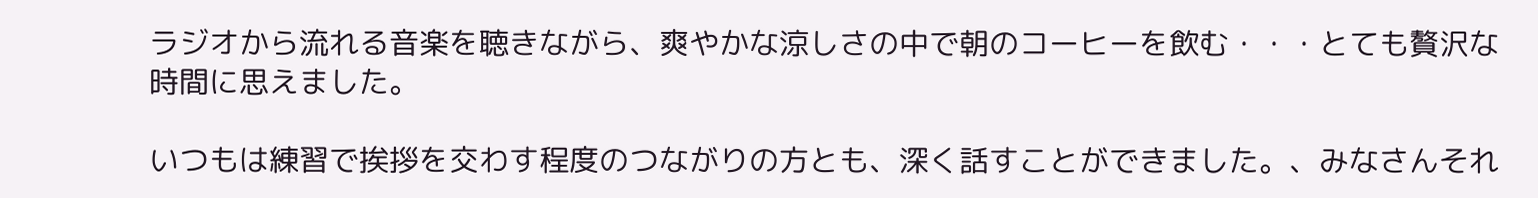ラジオから流れる音楽を聴きながら、爽やかな涼しさの中で朝のコーヒーを飲む・・・とても贅沢な時間に思えました。

いつもは練習で挨拶を交わす程度のつながりの方とも、深く話すことができました。、みなさんそれ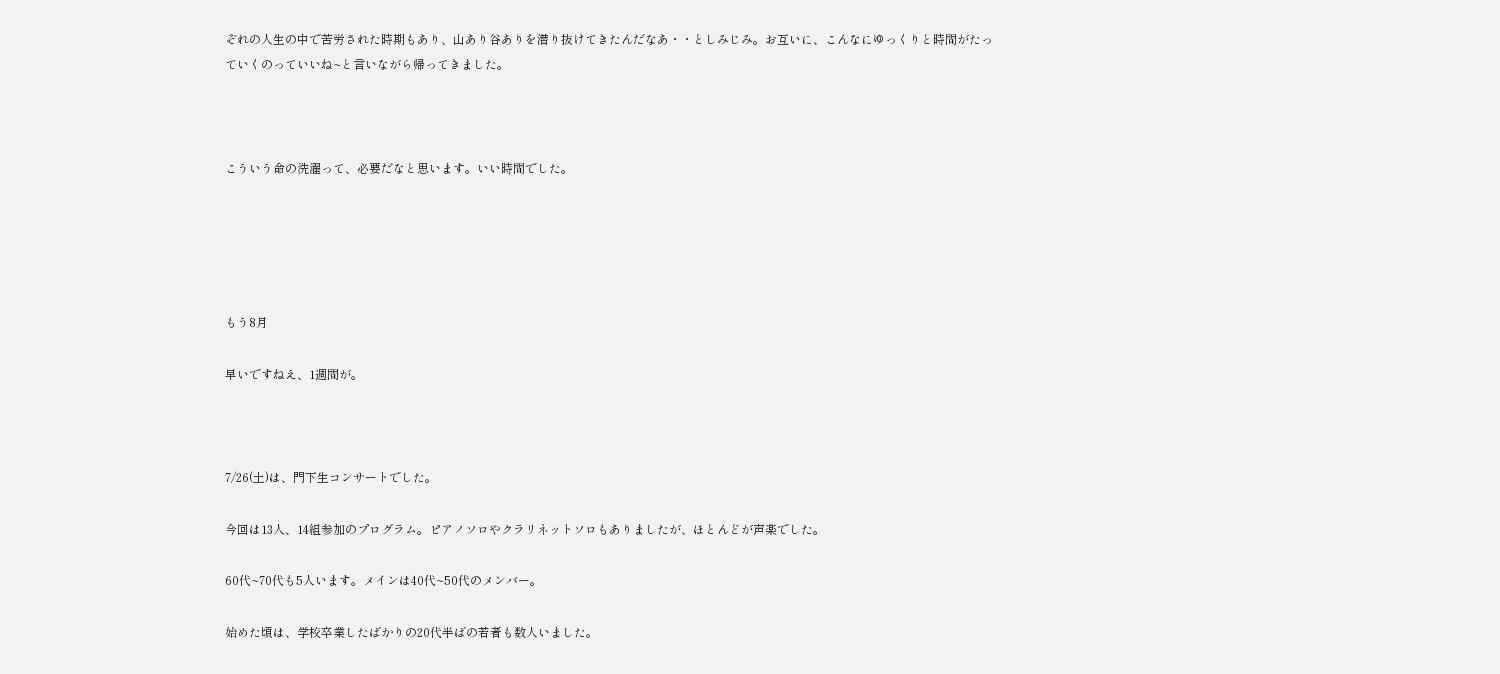ぞれの人生の中で苦労された時期もあり、山あり谷ありを潜り抜けてきたんだなあ・・としみじみ。お互いに、こんなにゆっくりと時間がたっていくのっていいね~と言いながら帰ってきました。



こういう命の洗濯って、必要だなと思います。いい時間でした。





もう8月

早いですねえ、1週間が。



7/26(土)は、門下生コンサートでした。

今回は13人、14組参加のプログラム。ピアノソロやクラリネットソロもありましたが、ほとんどが声楽でした。

60代~70代も5人います。メインは40代~50代のメンバー。

始めた頃は、学校卒業したばかりの20代半ばの若者も数人いました。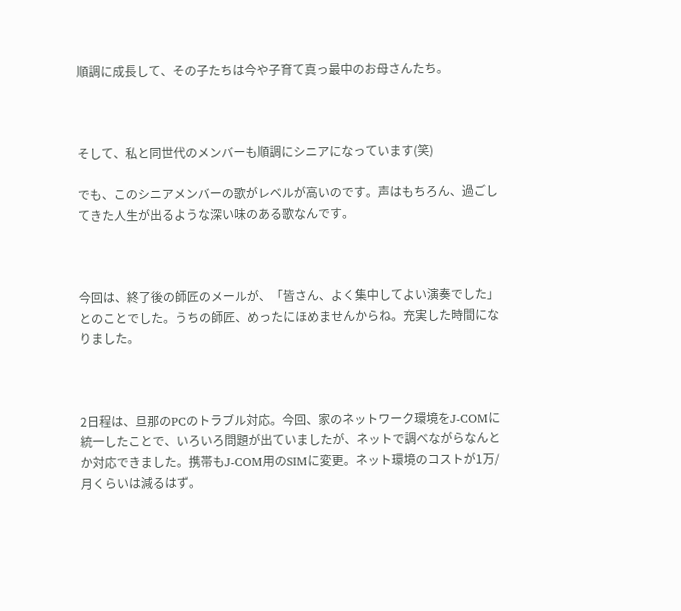順調に成長して、その子たちは今や子育て真っ最中のお母さんたち。



そして、私と同世代のメンバーも順調にシニアになっています(笑)

でも、このシニアメンバーの歌がレベルが高いのです。声はもちろん、過ごしてきた人生が出るような深い味のある歌なんです。



今回は、終了後の師匠のメールが、「皆さん、よく集中してよい演奏でした」とのことでした。うちの師匠、めったにほめませんからね。充実した時間になりました。



2日程は、旦那のPCのトラブル対応。今回、家のネットワーク環境をJ-COMに統一したことで、いろいろ問題が出ていましたが、ネットで調べながらなんとか対応できました。携帯もJ-COM用のSIMに変更。ネット環境のコストが1万/月くらいは減るはず。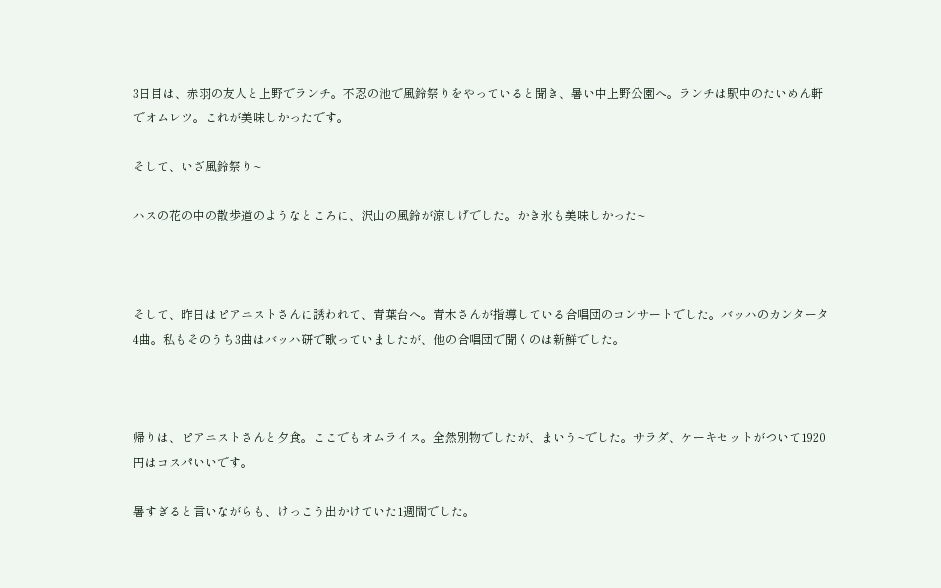3日目は、赤羽の友人と上野でランチ。不忍の池で風鈴祭りをやっていると聞き、暑い中上野公園へ。ランチは駅中のたいめん軒でオムレツ。これが美味しかったです。

そして、いざ風鈴祭り~

ハスの花の中の散歩道のようなところに、沢山の風鈴が涼しげでした。かき氷も美味しかった~



そして、昨日はピアニストさんに誘われて、青葉台へ。青木さんが指導している合唱団のコンサートでした。バッハのカンタータ4曲。私もそのうち3曲はバッハ研で歌っていましたが、他の合唱団で聞くのは新鮮でした。



帰りは、ピアニストさんと夕食。ここでもオムライス。全然別物でしたが、まいう~でした。サラダ、ケーキセットがついて1920円はコスパいいです。

暑すぎると言いながらも、けっこう出かけていた1週間でした。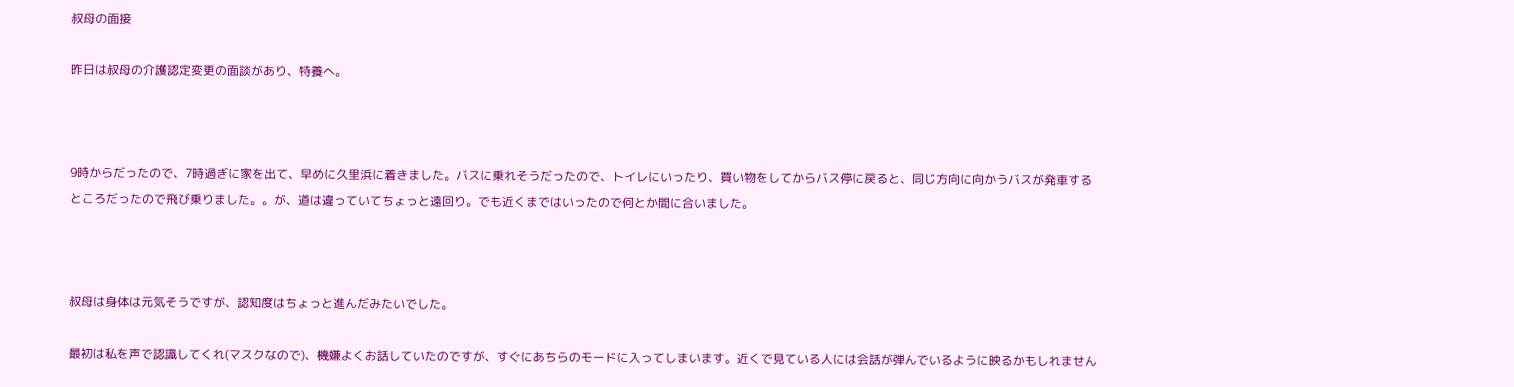叔母の面接

昨日は叔母の介護認定変更の面談があり、特養へ。



9時からだったので、7時過ぎに家を出て、早めに久里浜に着きました。バスに乗れそうだったので、トイレにいったり、買い物をしてからバス停に戻ると、同じ方向に向かうバスが発車するところだったので飛び乗りました。。が、道は違っていてちょっと遠回り。でも近くまではいったので何とか間に合いました。



叔母は身体は元気そうですが、認知度はちょっと進んだみたいでした。

最初は私を声で認識してくれ(マスクなので)、機嫌よくお話していたのですが、すぐにあちらのモードに入ってしまいます。近くで見ている人には会話が弾んでいるように映るかもしれません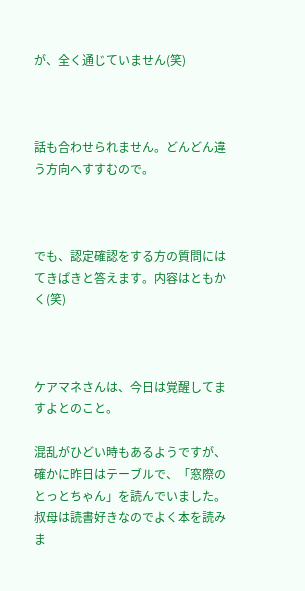が、全く通じていません(笑)



話も合わせられません。どんどん違う方向へすすむので。



でも、認定確認をする方の質問にはてきぱきと答えます。内容はともかく(笑)



ケアマネさんは、今日は覚醒してますよとのこと。

混乱がひどい時もあるようですが、確かに昨日はテーブルで、「窓際のとっとちゃん」を読んでいました。叔母は読書好きなのでよく本を読みま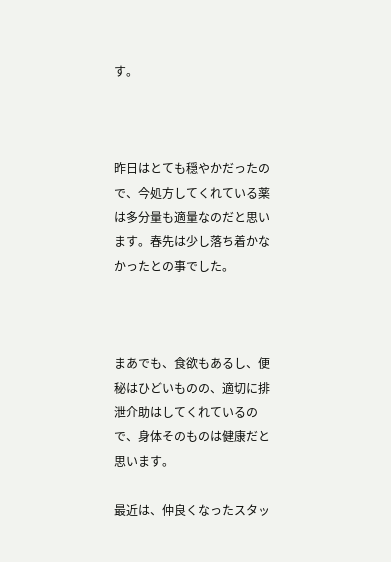す。



昨日はとても穏やかだったので、今処方してくれている薬は多分量も適量なのだと思います。春先は少し落ち着かなかったとの事でした。



まあでも、食欲もあるし、便秘はひどいものの、適切に排泄介助はしてくれているので、身体そのものは健康だと思います。

最近は、仲良くなったスタッ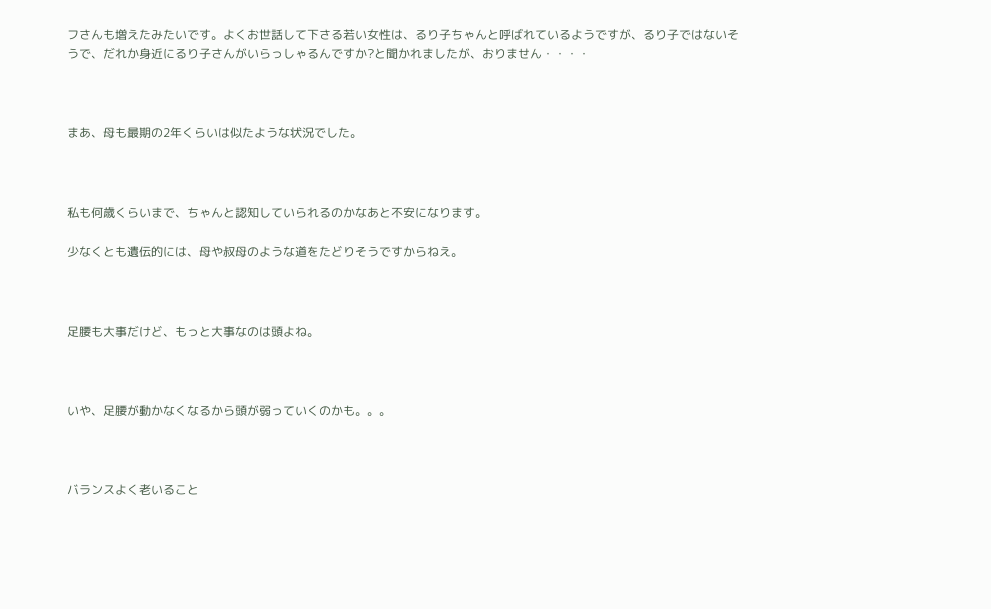フさんも増えたみたいです。よくお世話して下さる若い女性は、るり子ちゃんと呼ばれているようですが、るり子ではないそうで、だれか身近にるり子さんがいらっしゃるんですか?と聞かれましたが、おりません・・・・



まあ、母も最期の2年くらいは似たような状況でした。



私も何歳くらいまで、ちゃんと認知していられるのかなあと不安になります。

少なくとも遺伝的には、母や叔母のような道をたどりそうですからねえ。



足腰も大事だけど、もっと大事なのは頭よね。



いや、足腰が動かなくなるから頭が弱っていくのかも。。。



バランスよく老いること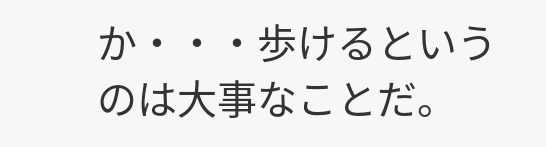か・・・歩けるというのは大事なことだ。